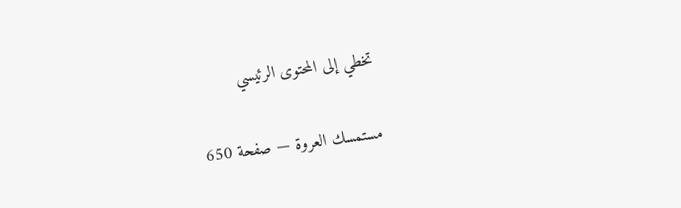تخطي إلى المحتوى الرئيسي

مستمسك العروة — صفحة 650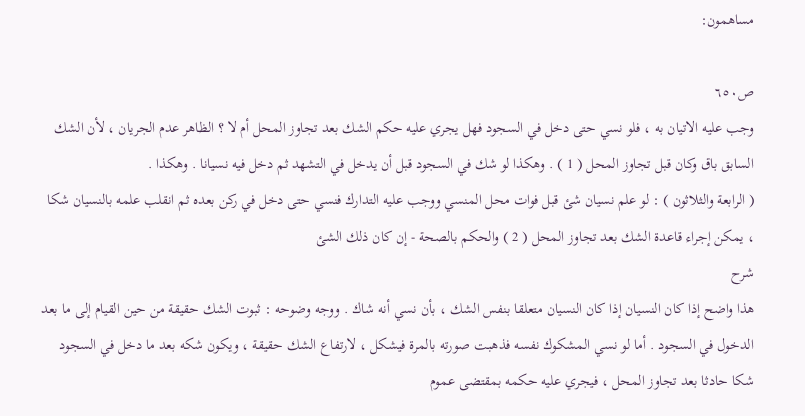مساهمون:

ص٦٥٠
وجب عليه الاتيان به ، فلو نسي حتى دخل في السجود فهل يجري عليه حكم الشك بعد تجاوز المحل أم لا ؟ الظاهر عدم الجريان ، لأن الشك السابق باق وكان قبل تجاوز المحل ( 1 ) . وهكذا لو شك في السجود قبل أن يدخل في التشهد ثم دخل فيه نسيانا . وهكذا .
( الرابعة والثلاثون ) : لو علم نسيان شئ قبل فوات محل المنسي ووجب عليه التدارك فنسي حتى دخل في ركن بعده ثم انقلب علمه بالنسيان شكا ، يمكن إجراء قاعدة الشك بعد تجاوز المحل ( 2 ) والحكم بالصحة - إن كان ذلك الشئ
شرح
هذا واضح إذا كان النسيان إذا كان النسيان متعلقا بنفس الشك ، بأن نسي أنه شاك . ووجه وضوحه : ثبوت الشك حقيقة من حين القيام إلى ما بعد الدخول في السجود . أما لو نسي المشكوك نفسه فذهبت صورته بالمرة فيشكل ، لارتفاع الشك حقيقة ، ويكون شكه بعد ما دخل في السجود شكا حادثا بعد تجاوز المحل ، فيجري عليه حكمه بمقتضى عموم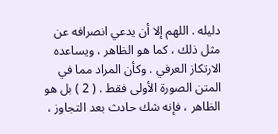دليله . اللهم إلا أن يدعي انصرافه عن مثل ذلك ، كما هو الظاهر ، ويساعده الارتكاز العرفي . وكأن المراد مما في المتن الصورة الأولى فقط . ( 2 ) بل هو الظاهر ، فإنه شك حادث بعد التجاوز ،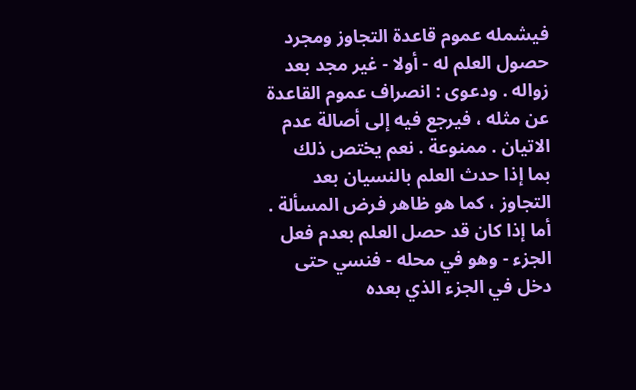فيشمله عموم قاعدة التجاوز ومجرد حصول العلم له - أولا - غير مجد بعد زواله . ودعوى : انصراف عموم القاعدة عن مثله ، فيرجع فيه إلى أصالة عدم الاتيان . ممنوعة . نعم يختص ذلك بما إذا حدث العلم بالنسيان بعد التجاوز ، كما هو ظاهر فرض المسألة . أما إذا كان قد حصل العلم بعدم فعل الجزء - وهو في محله - فنسي حتى دخل في الجزء الذي بعده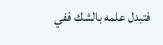فتبدل علمه بالشك ففي